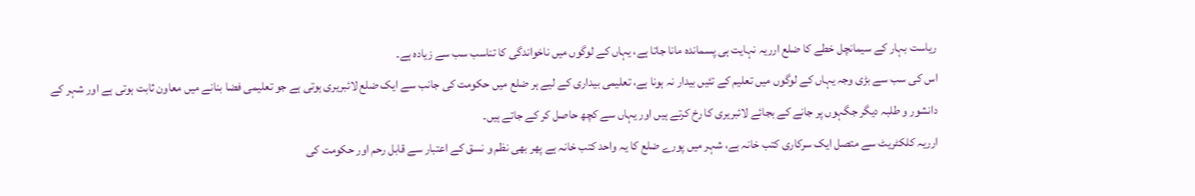ریاست بہار کے سیمانچل خطے کا ضلع ارریہ نہایت ہی پسماندہ مانا جاتا ہے، یہاں کے لوگوں میں ناخواندگی کا تناسب سب سے زیادہ ہے۔
اس کی سب سے بڑی وجہ یہاں کے لوگوں میں تعلیم کے تئیں بیدار نہ ہونا ہے، تعلیمی بیداری کے لیے ہر ضلع میں حکومت کی جانب سے ایک ضلع لائبریری ہوتی ہے جو تعلیمی فضا بنانے میں معاون ثابت ہوتی ہے اور شہر کے دانشور و طلبہ دیگر جگہوں پر جانے کے بجائے لائبریری کا رخ کرتے ہیں اور یہاں سے کچھ حاصل کر کے جاتے ہیں۔
ارریہ کلکٹریٹ سے متصل ایک سرکاری کتب خانہ ہے، شہر میں پورے ضلع کا یہ واحد کتب خانہ ہے پھر بھی نظم و نسق کے اعتبار سے قابل رحم اور حکومت کی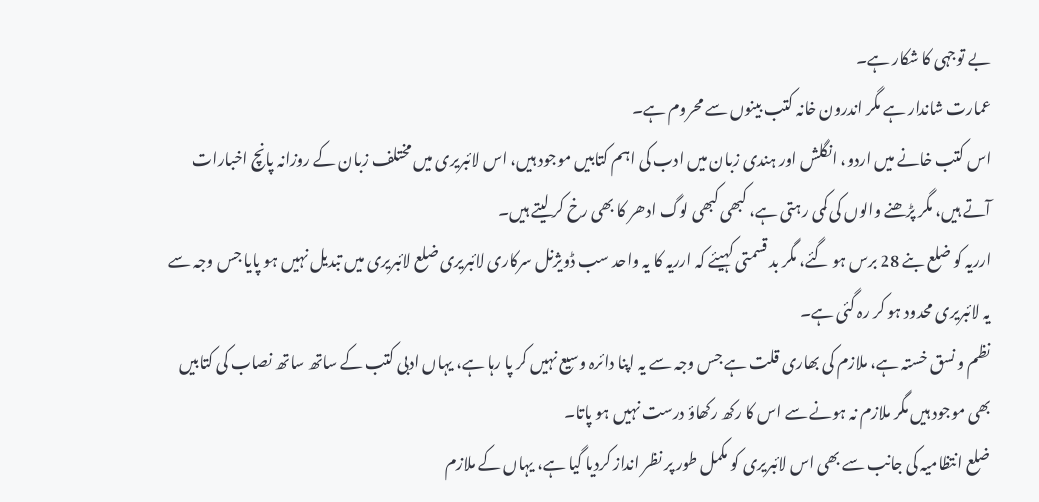بے توجہی کا شکار ہے۔
عمارت شاندار ہے مگر اندرون خانہ کتب بینوں سے محروم ہے۔
اس کتب خانے میں اردو، انگلش اور ہندی زبان میں ادب کی اہم کتابیں موجود ہیں، اس لائبریری میں مختلف زبان کے روزانہ پانچ اخبارات آتے ہیں، مگر پڑھنے والوں کی کمی رہتی ہے، کبھی کبھی لوگ ادھر کا بھی رخ کر لیتے ہیں۔
ارریہ کو ضلع بنے 28 برس ہو گئے، مگر بد قسمتی کہیئے کہ ارریہ کا یہ واحد سب ڈویژنل سرکاری لائبریری ضلع لائبریری میں تبدیل نہیں ہو پایا جس وجہ سے یہ لائبریری محدود ہو کر رہ گئی ہے۔
نظم و نسق خستہ ہے، ملازم کی بھاری قلت ہے جس وجہ سے یہ اپنا دائرہ وسیع نہیں کر پا رہا ہے، یہاں ادبی کتب کے ساتھ ساتھ نصاب کی کتابیں بھی موجود ہیں مگر ملازم نہ ہونے سے اس کا رکھ رکھاؤ درست نہیں ہو پاتا۔
ضلع انتظامیہ کی جانب سے بھی اس لائبریری کو مکمل طور پر نظر انداز کردیا گیا ہے، یہاں کے ملازم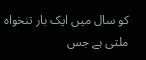کو سال میں ایک بار تنخواہ ملتی ہے جس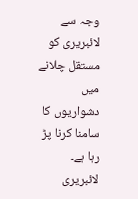وجہ سے لائبریری کو مستقل چلانے میں دشواریوں کا سامنا کرنا پڑ رہا ہے۔
لائبریری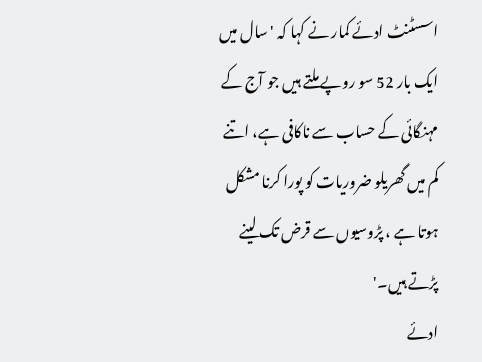اسسٹنٹ ادئے کمار نے کہا کہ ' سال میں ایک بار 52 سو روپے ملتے ہیں جو آج کے مہنگائی کے حساب سے ناکافی ہے، اتنے کم میں گھریلو ضروریات کو پورا کرنا مشکل ہوتا ہے ، پڑوسیوں سے قرض تک لینے پڑتے ہیں۔'
ادئے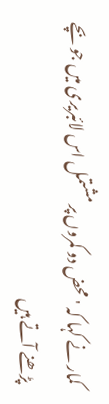کمار نے کہا کہ ' محض دو کمروں پر مشتمل اس لائبریری میں جو بچے پڑھنے آتے ہیں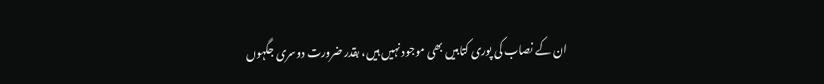ان کے نصاب کی پوری کتابیں بھی موجود نہیں ہیں، بقدر ضرورت دوسری جگہوں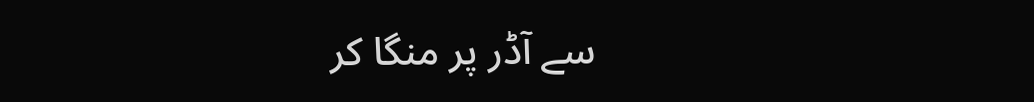سے آڈر پر منگا کر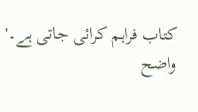کتاب فراہم کرائی جاتی ہے۔'
واضح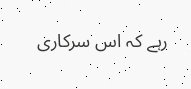رہے کہ اس سرکاری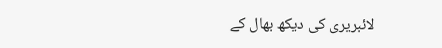لائبریری کی دیکھ بھال کے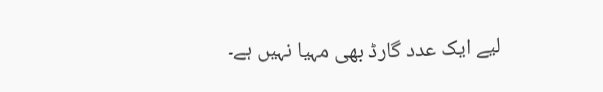لیے ایک عدد گارڈ بھی مہیا نہیں ہے۔